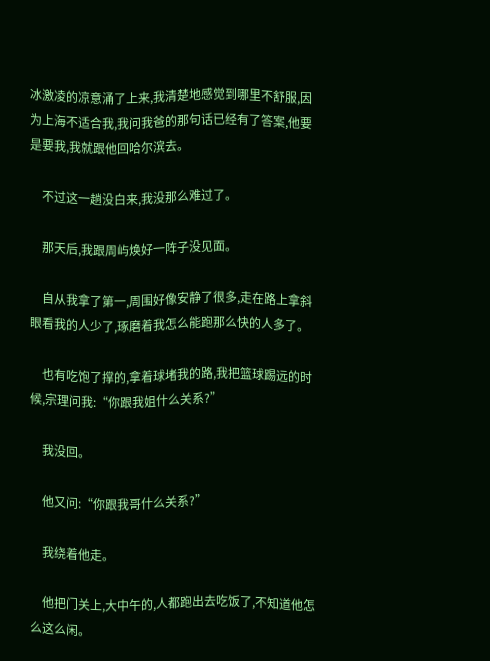冰激凌的凉意涌了上来,我清楚地感觉到哪里不舒服,因为上海不适合我,我问我爸的那句话已经有了答案,他要是要我,我就跟他回哈尔滨去。

    不过这一趟没白来,我没那么难过了。

    那天后,我跟周屿焕好一阵子没见面。

    自从我拿了第一,周围好像安静了很多,走在路上拿斜眼看我的人少了,琢磨着我怎么能跑那么快的人多了。

    也有吃饱了撑的,拿着球堵我的路,我把篮球踢远的时候,宗理问我:“你跟我姐什么关系?”

    我没回。

    他又问:“你跟我哥什么关系?”

    我绕着他走。

    他把门关上,大中午的,人都跑出去吃饭了,不知道他怎么这么闲。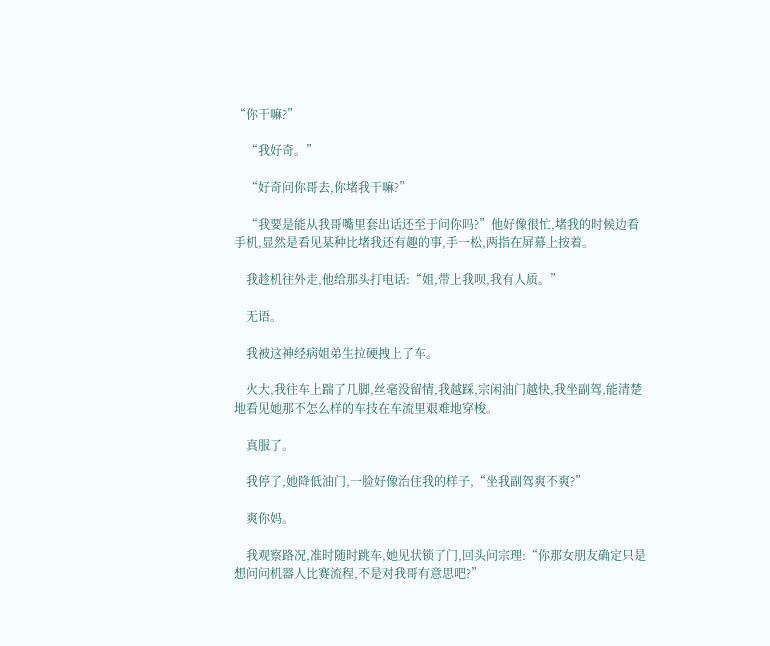“你干嘛?”

    “我好奇。”

    “好奇问你哥去,你堵我干嘛?”

    “我要是能从我哥嘴里套出话还至于问你吗?”他好像很忙,堵我的时候边看手机,显然是看见某种比堵我还有趣的事,手一松,两指在屏幕上按着。

    我趁机往外走,他给那头打电话:“姐,带上我呗,我有人质。”

    无语。

    我被这神经病姐弟生拉硬拽上了车。

    火大,我往车上踹了几脚,丝毫没留情,我越踩,宗闲油门越快,我坐副驾,能清楚地看见她那不怎么样的车技在车流里艰难地穿梭。

    真服了。

    我停了,她降低油门,一脸好像治住我的样子,“坐我副驾爽不爽?”

    爽你妈。

    我观察路况,准时随时跳车,她见状锁了门,回头问宗理:“你那女朋友确定只是想问问机器人比赛流程,不是对我哥有意思吧?”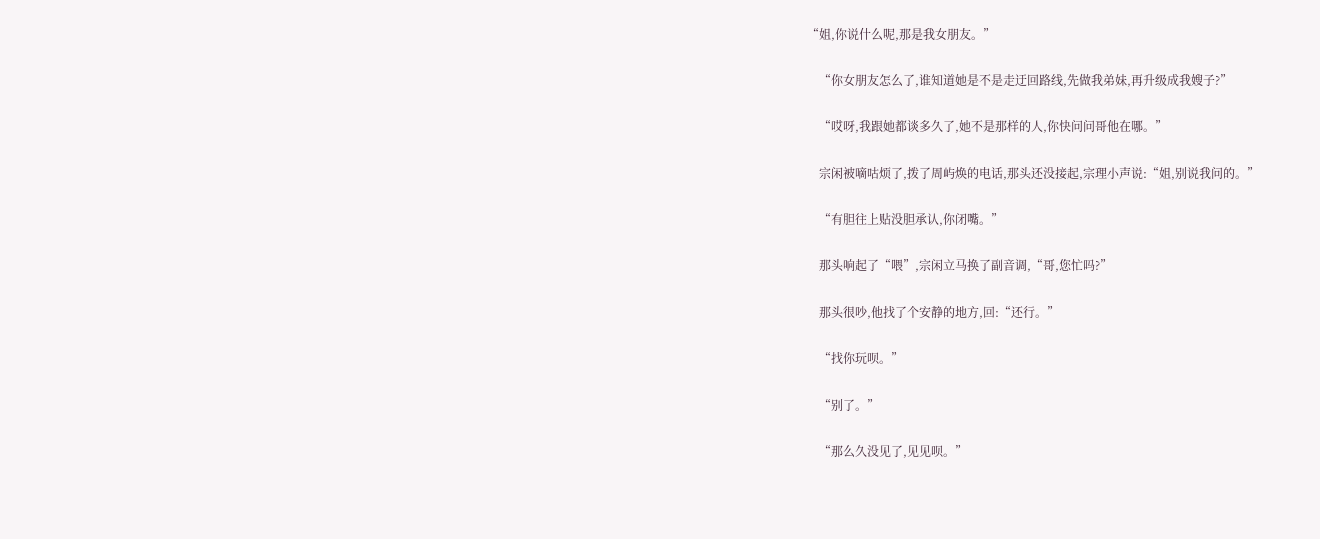“姐,你说什么呢,那是我女朋友。”

    “你女朋友怎么了,谁知道她是不是走迂回路线,先做我弟妹,再升级成我嫂子?”

    “哎呀,我跟她都谈多久了,她不是那样的人,你快问问哥他在哪。”

    宗闲被嘀咕烦了,拨了周屿焕的电话,那头还没接起,宗理小声说:“姐,别说我问的。”

    “有胆往上贴没胆承认,你闭嘴。”

    那头响起了“喂”,宗闲立马换了副音调,“哥,您忙吗?”

    那头很吵,他找了个安静的地方,回:“还行。”

    “找你玩呗。”

    “别了。”

    “那么久没见了,见见呗。”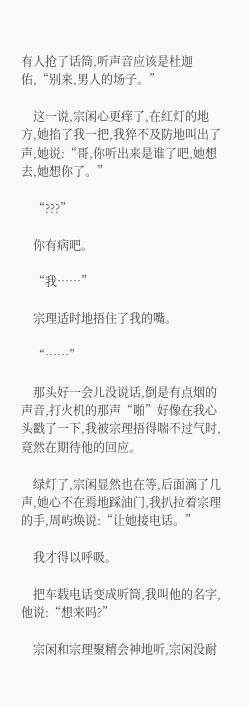有人抢了话筒,听声音应该是杜迦佑,“别来,男人的场子。”

    这一说,宗闲心更痒了,在红灯的地方,她掐了我一把,我猝不及防地叫出了声,她说:“哥,你听出来是谁了吧,她想去,她想你了。”

    “???”

    你有病吧。

    “我……”

    宗理适时地捂住了我的嘴。

    “……”

    那头好一会儿没说话,倒是有点烟的声音,打火机的那声“啪”好像在我心头戳了一下,我被宗理捂得喘不过气时,竟然在期待他的回应。

    绿灯了,宗闲显然也在等,后面滴了几声,她心不在焉地踩油门,我扒拉着宗理的手,周屿焕说:“让她接电话。”

    我才得以呼吸。

    把车载电话变成听筒,我叫他的名字,他说:“想来吗?”

    宗闲和宗理聚精会神地听,宗闲没耐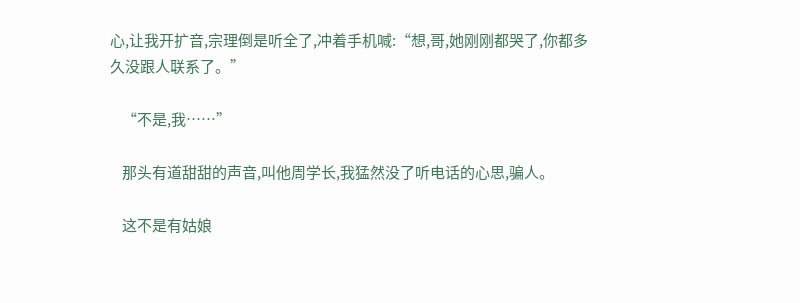心,让我开扩音,宗理倒是听全了,冲着手机喊:“想,哥,她刚刚都哭了,你都多久没跟人联系了。”

    “不是,我……”

    那头有道甜甜的声音,叫他周学长,我猛然没了听电话的心思,骗人。

    这不是有姑娘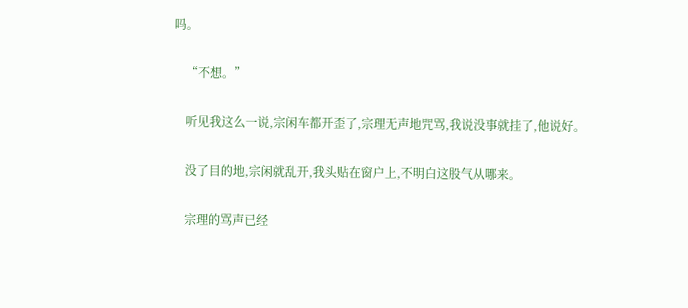吗。

    “不想。”

    听见我这么一说,宗闲车都开歪了,宗理无声地咒骂,我说没事就挂了,他说好。

    没了目的地,宗闲就乱开,我头贴在窗户上,不明白这股气从哪来。

    宗理的骂声已经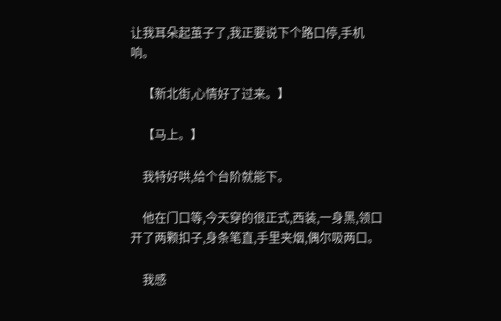让我耳朵起茧子了,我正要说下个路口停,手机响。

    【新北街,心情好了过来。】

    【马上。】

    我特好哄,给个台阶就能下。

    他在门口等,今天穿的很正式,西装,一身黑,领口开了两颗扣子,身条笔直,手里夹烟,偶尔吸两口。

    我感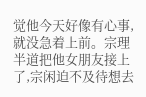觉他今天好像有心事,就没急着上前。宗理半道把他女朋友接上了,宗闲迫不及待想去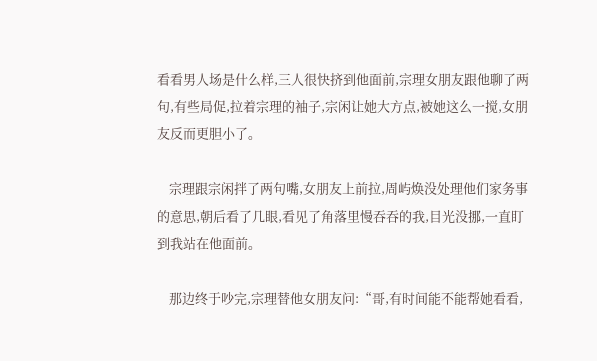看看男人场是什么样,三人很快挤到他面前,宗理女朋友跟他聊了两句,有些局促,拉着宗理的袖子,宗闲让她大方点,被她这么一搅,女朋友反而更胆小了。

    宗理跟宗闲拌了两句嘴,女朋友上前拉,周屿焕没处理他们家务事的意思,朝后看了几眼,看见了角落里慢吞吞的我,目光没挪,一直盯到我站在他面前。

    那边终于吵完,宗理替他女朋友问:“哥,有时间能不能帮她看看,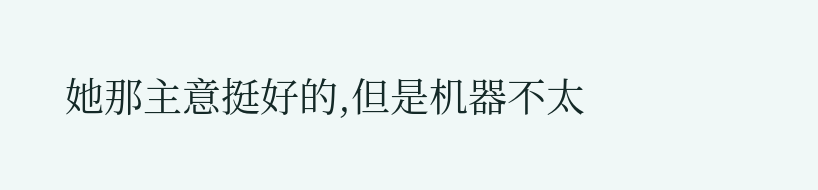她那主意挺好的,但是机器不太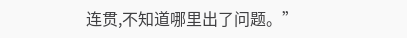连贯,不知道哪里出了问题。”